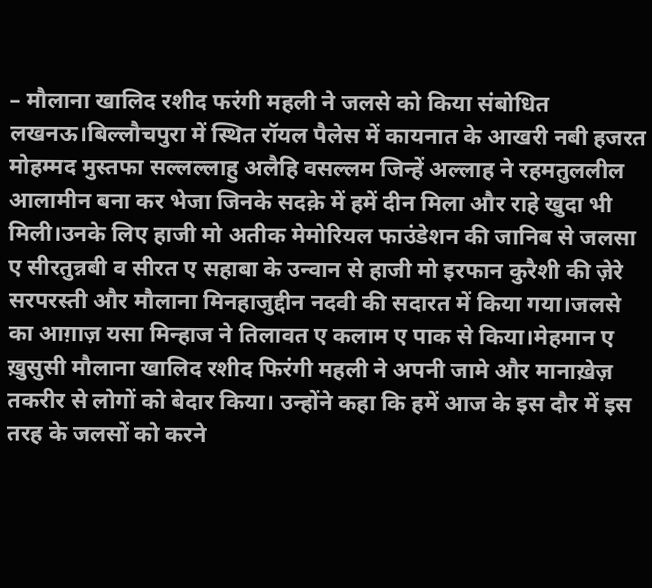– मौलाना खालिद रशीद फरंगी महली ने जलसे को किया संबोधित
लखनऊ।बिल्लौचपुरा में स्थित रॉयल पैलेस में कायनात के आखरी नबी हजरत मोहम्मद मुस्तफा सल्लल्लाहु अलैहि वसल्लम जिन्हें अल्लाह ने रहमतुललील आलामीन बना कर भेजा जिनके सदक़े में हमें दीन मिला और राहे खुदा भी मिली।उनके लिए हाजी मो अतीक मेमोरियल फाउंडेशन की जानिब से जलसा ए सीरतुन्नबी व सीरत ए सहाबा के उन्वान से हाजी मो इरफान कुरैशी की ज़ेरे सरपरस्ती और मौलाना मिनहाजुद्दीन नदवी की सदारत में किया गया।जलसे का आग़ाज़ यसा मिन्हाज ने तिलावत ए कलाम ए पाक से किया।मेहमान ए ख़ुसुसी मौलाना खालिद रशीद फिरंगी महली ने अपनी जामे और मानाख़ेज़ तकरीर से लोगों को बेदार किया। उन्होंने कहा कि हमें आज के इस दौर में इस तरह के जलसों को करने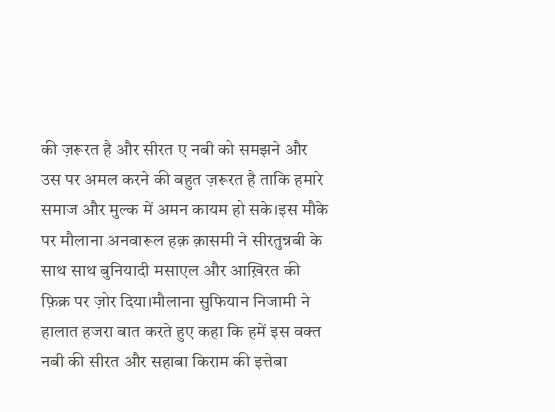की ज़रूरत है और सीरत ए नबी को समझने और उस पर अमल करने की बहुत ज़रूरत है ताकि हमारे समाज और मुल्क में अमन कायम हो सके।इस मौके पर मौलाना अनवारूल हक़ क़ासमी ने सीरतुन्नबी के साथ साथ बुनियादी मसाएल और आख़िरत की फ़िक्र पर ज़ोर दिया।मौलाना सुफियान निजामी ने हालात हजरा बात करते हुए कहा कि हमें इस वक्त नबी की सीरत और सहाबा किराम की इत्तेबा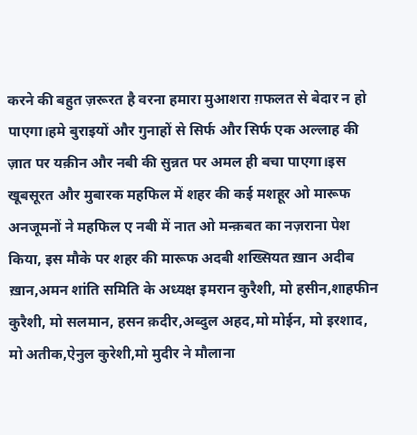करने की बहुत ज़रूरत है वरना हमारा मुआशरा ग़फलत से बेदार न हो पाएगा।हमे बुराइयों और गुनाहों से सिर्फ और सिर्फ एक अल्लाह की ज़ात पर यक़ीन और नबी की सुन्नत पर अमल ही बचा पाएगा।इस खूबसूरत और मुबारक महफिल में शहर की कई मशहूर ओ मारूफ अनजूमनों ने महफिल ए नबी में नात ओ मन्क़बत का नज़राना पेश किया, इस मौके पर शहर की मारूफ अदबी शख्सियत ख़ान अदीब ख़ान,अमन शांति समिति के अध्यक्ष इमरान कुरैशी, मो हसीन,शाहफीन कुरैशी, मो सलमान, हसन क़दीर,अब्दुल अहद,मो मोईन, मो इरशाद, मो अतीक,ऐनुल कुरेशी,मो मुदीर ने मौलाना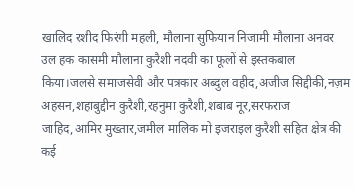खालिद रशीद फिरंगी महली, मौलाना सुफियान निजामी मौलाना अनवर उल हक कासमी मौलाना कुरैशी नदवी का फूलों से इस्तकबाल किया।जलसे समाजसेवी और पत्रकार अब्दुल वहीद,अजीज सिद्दीकी,नज़म अहसन,शहाबुद्दीन कुरैशी,रहनुमा कुरैशी,शबाब नूर,सरफराज जाहिद,आमिर मुख्तार,जमील मालिक मो इजराइल कुरैशी सहित क्षेत्र की कई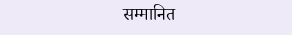सम्मानित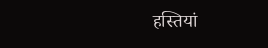हस्तियां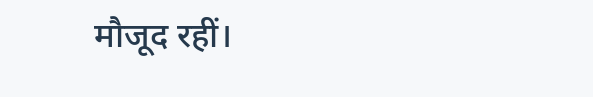मौजूद रहीं।